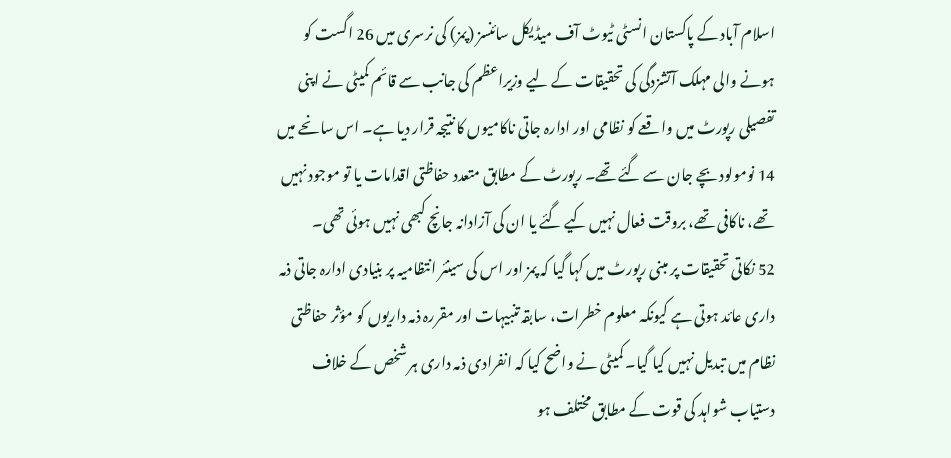اسلام آباد کے پاکستان انسٹی ٹیوٹ آف میڈیکل سائنسز (پمز) کی نرسری میں 26 اگست کو ہونے والی مہلک آتشزدگی کی تحقیقات کے لیے وزیراعظم کی جانب سے قائم کمیٹی نے اپنی تفصیلی رپورٹ میں واقعے کو نظامی اور ادارہ جاتی ناکامیوں کا نتیجہ قرار دیا ہے۔ اس سانحے میں 14 نومولود بچے جان سے گئے تھے۔ رپورٹ کے مطابق متعدد حفاظتی اقدامات یا تو موجود نہیں تھے، ناکافی تھے، بروقت فعال نہیں کیے گئے یا ان کی آزادانہ جانچ کبھی نہیں ہوئی تھی۔
52 نکاتی تحقیقات پر مبنی رپورٹ میں کہا گیا کہ پمز اور اس کی سینئر انتظامیہ پر بنیادی ادارہ جاتی ذمہ داری عائد ہوتی ہے کیونکہ معلوم خطرات، سابقہ تنبیہات اور مقررہ ذمہ داریوں کو مؤثر حفاظتی نظام میں تبدیل نہیں کیا گیا۔ کمیٹی نے واضح کیا کہ انفرادی ذمہ داری ہر شخص کے خلاف دستیاب شواہد کی قوت کے مطابق مختلف ہو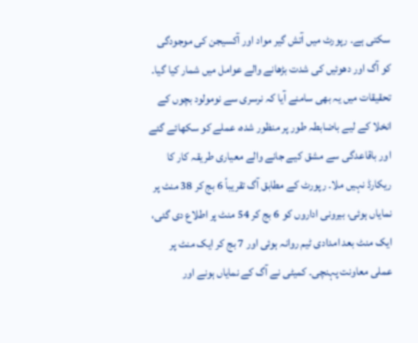سکتی ہے۔ رپورٹ میں آتش گیر مواد اور آکسیجن کی موجودگی کو آگ اور دھوئیں کی شدت بڑھانے والے عوامل میں شمار کیا گیا۔
تحقیقات میں یہ بھی سامنے آیا کہ نرسری سے نومولود بچوں کے انخلا کے لیے باضابطہ طور پر منظور شدہ، عملے کو سکھائے گئے اور باقاعدگی سے مشق کیے جانے والے معیاری طریقہ کار کا ریکارڈ نہیں ملا۔ رپورٹ کے مطابق آگ تقریباً 6 بج کر 38 منٹ پر نمایاں ہوئی، بیرونی اداروں کو 6 بج کر 54 منٹ پر اطلاع دی گئی، ایک منٹ بعد امدادی ٹیم روانہ ہوئی اور 7 بج کر ایک منٹ پر عملی معاونت پہنچی۔ کمیٹی نے آگ کے نمایاں ہونے اور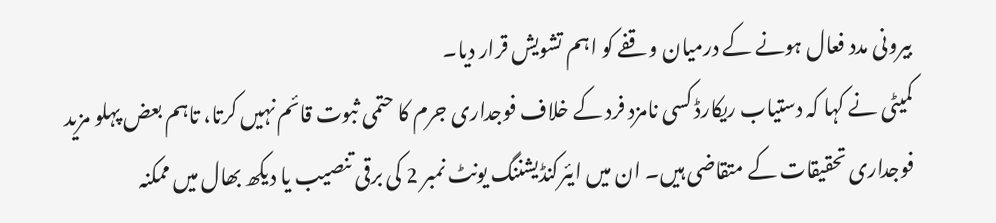بیرونی مدد فعال ہونے کے درمیان وقفے کو اہم تشویش قرار دیا۔
کمیٹی نے کہا کہ دستیاب ریکارڈ کسی نامزد فرد کے خلاف فوجداری جرم کا حتمی ثبوت قائم نہیں کرتا، تاہم بعض پہلو مزید فوجداری تحقیقات کے متقاضی ہیں۔ ان میں ایئرکنڈیشننگ یونٹ نمبر 2 کی برقی تنصیب یا دیکھ بھال میں ممکنہ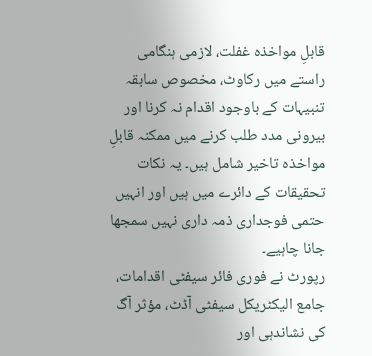قابلِ مواخذہ غفلت، لازمی ہنگامی راستے میں رکاوٹ، مخصوص سابقہ تنبیہات کے باوجود اقدام نہ کرنا اور بیرونی مدد طلب کرنے میں ممکنہ قابلِ مواخذہ تاخیر شامل ہیں۔ یہ نکات تحقیقات کے دائرے میں ہیں اور انہیں حتمی فوجداری ذمہ داری نہیں سمجھا جانا چاہیے۔
رپورٹ نے فوری فائر سیفٹی اقدامات، جامع الیکٹریکل سیفٹی آڈٹ، مؤثر آگ کی نشاندہی اور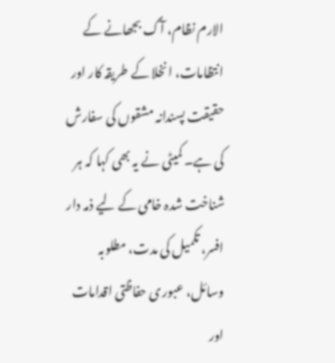الارم نظام، آگ بجھانے کے انتظامات، انخلا کے طریقہ کار اور حقیقت پسندانہ مشقوں کی سفارش کی ہے۔ کمیٹی نے یہ بھی کہا کہ ہر شناخت شدہ خامی کے لیے ذمہ دار افسر، تکمیل کی مدت، مطلوبہ وسائل، عبوری حفاظتی اقدامات اور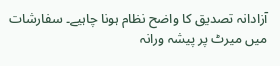آزادانہ تصدیق کا واضح نظام ہونا چاہیے۔ سفارشات میں میرٹ پر پیشہ ورانہ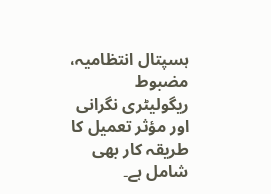ہسپتال انتظامیہ، مضبوط ریگولیٹری نگرانی اور مؤثر تعمیل کا طریقہ کار بھی شامل ہے۔